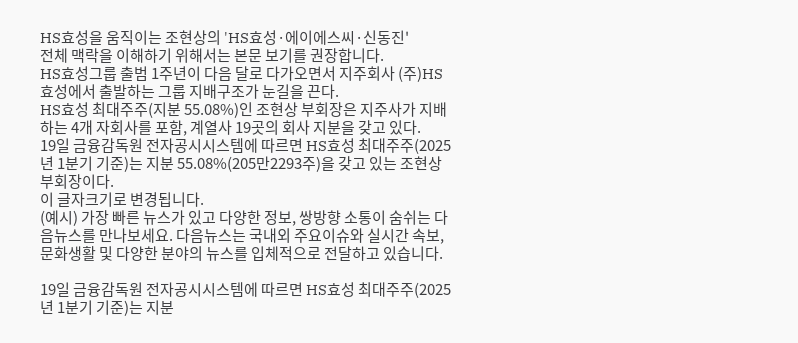HS효성을 움직이는 조현상의 'HS효성·에이에스씨·신동진'
전체 맥락을 이해하기 위해서는 본문 보기를 권장합니다.
HS효성그룹 출범 1주년이 다음 달로 다가오면서 지주회사 (주)HS효성에서 출발하는 그룹 지배구조가 눈길을 끈다.
HS효성 최대주주(지분 55.08%)인 조현상 부회장은 지주사가 지배하는 4개 자회사를 포함, 계열사 19곳의 회사 지분을 갖고 있다.
19일 금융감독원 전자공시시스템에 따르면 HS효성 최대주주(2025년 1분기 기준)는 지분 55.08%(205만2293주)을 갖고 있는 조현상 부회장이다.
이 글자크기로 변경됩니다.
(예시) 가장 빠른 뉴스가 있고 다양한 정보, 쌍방향 소통이 숨쉬는 다음뉴스를 만나보세요. 다음뉴스는 국내외 주요이슈와 실시간 속보, 문화생활 및 다양한 분야의 뉴스를 입체적으로 전달하고 있습니다.

19일 금융감독원 전자공시시스템에 따르면 HS효성 최대주주(2025년 1분기 기준)는 지분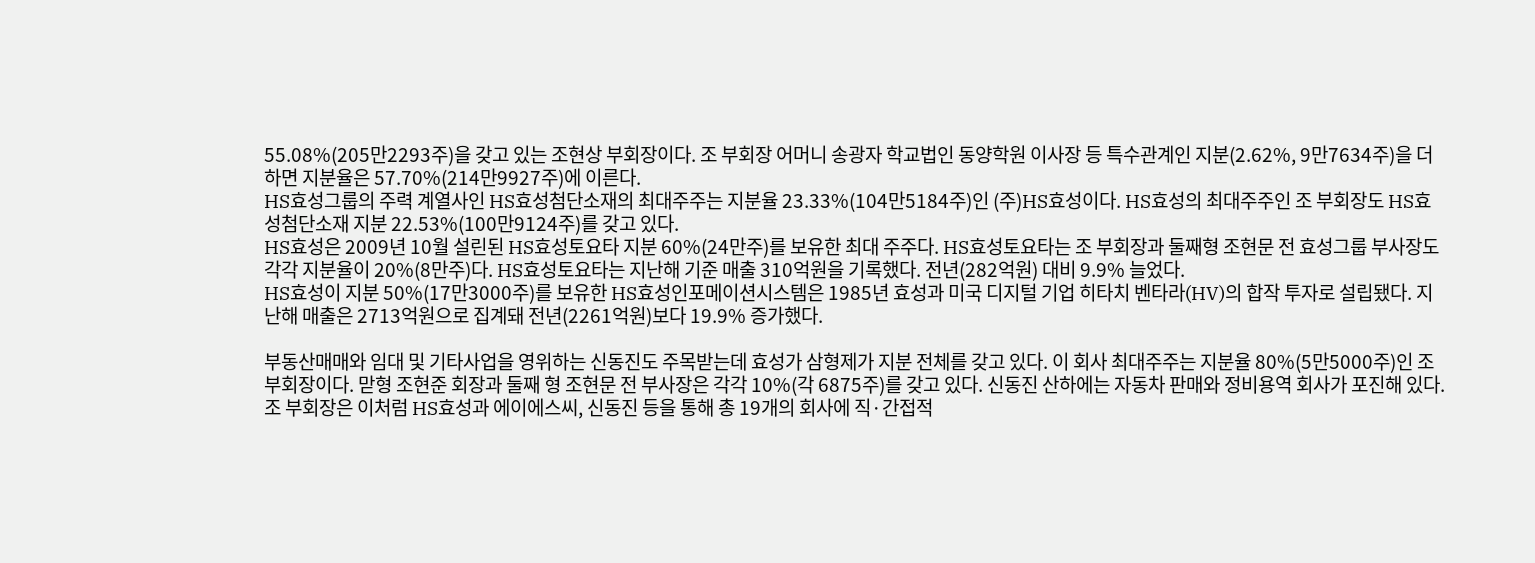55.08%(205만2293주)을 갖고 있는 조현상 부회장이다. 조 부회장 어머니 송광자 학교법인 동양학원 이사장 등 특수관계인 지분(2.62%, 9만7634주)을 더하면 지분율은 57.70%(214만9927주)에 이른다.
HS효성그룹의 주력 계열사인 HS효성첨단소재의 최대주주는 지분율 23.33%(104만5184주)인 (주)HS효성이다. HS효성의 최대주주인 조 부회장도 HS효성첨단소재 지분 22.53%(100만9124주)를 갖고 있다.
HS효성은 2009년 10월 설린된 HS효성토요타 지분 60%(24만주)를 보유한 최대 주주다. HS효성토요타는 조 부회장과 둘째형 조현문 전 효성그룹 부사장도 각각 지분율이 20%(8만주)다. HS효성토요타는 지난해 기준 매출 310억원을 기록했다. 전년(282억원) 대비 9.9% 늘었다.
HS효성이 지분 50%(17만3000주)를 보유한 HS효성인포메이션시스템은 1985년 효성과 미국 디지털 기업 히타치 벤타라(HV)의 합작 투자로 설립됐다. 지난해 매출은 2713억원으로 집계돼 전년(2261억원)보다 19.9% 증가했다.

부동산매매와 임대 및 기타사업을 영위하는 신동진도 주목받는데 효성가 삼형제가 지분 전체를 갖고 있다. 이 회사 최대주주는 지분율 80%(5만5000주)인 조 부회장이다. 맏형 조현준 회장과 둘째 형 조현문 전 부사장은 각각 10%(각 6875주)를 갖고 있다. 신동진 산하에는 자동차 판매와 정비용역 회사가 포진해 있다.
조 부회장은 이처럼 HS효성과 에이에스씨, 신동진 등을 통해 총 19개의 회사에 직·간접적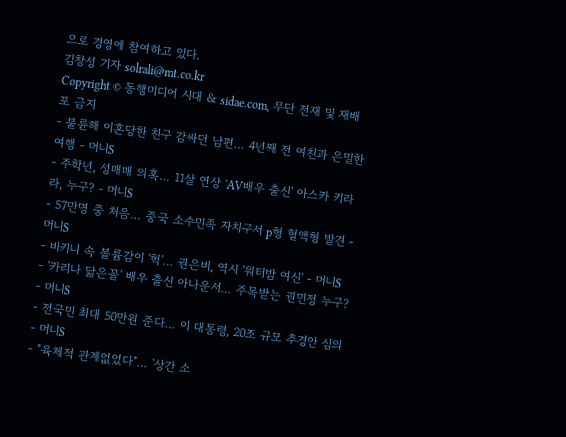으로 경영에 참여하고 있다.
김창성 기자 solrali@mt.co.kr
Copyright © 동행미디어 시대 & sidae.com, 무단 전재 및 재배포 금지
- 불륜해 이혼당한 친구 감싸던 남편… 4년째 전 여친과 은밀한 여행 - 머니S
- 주학년, 성매매 의혹… 11살 연상 'AV배우 출신' 아스카 키라라, 누구? - 머니S
- 57만명 중 처음… 중국 소수민족 자치구서 p형 혈액형 발견 - 머니S
- 비키니 속 볼륨감이 '헉'… 권은비, 역시 '워터밤 여신' - 머니S
- '카리나 닮은꼴' 배우 출신 아나운서… 주목받는 권민정 누구? - 머니S
- 전국민 최대 50만원 준다… 이 대통령, 20조 규모 추경안 심의 - 머니S
- "육체적 관계없었다"… '상간 소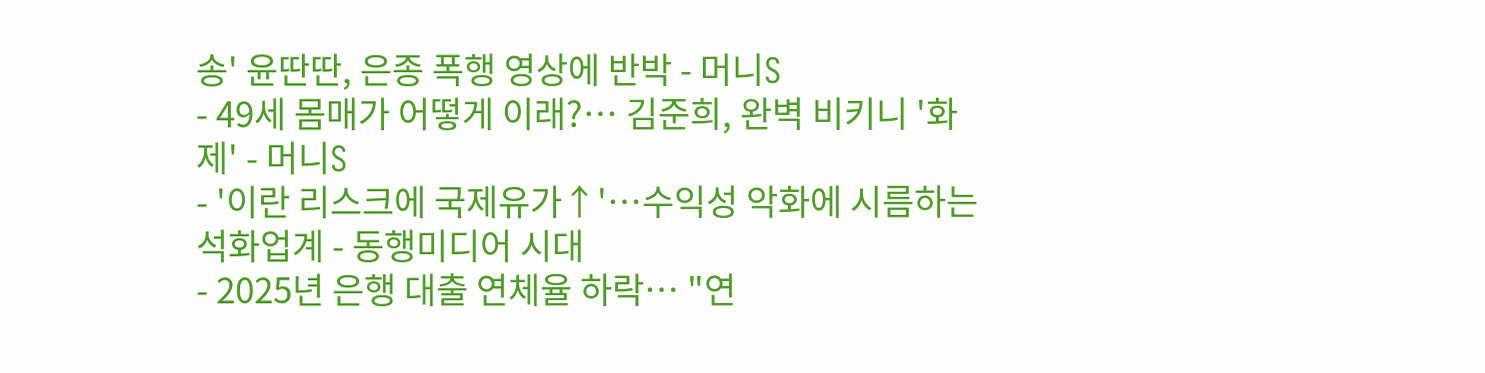송' 윤딴딴, 은종 폭행 영상에 반박 - 머니S
- 49세 몸매가 어떻게 이래?… 김준희, 완벽 비키니 '화제' - 머니S
- '이란 리스크에 국제유가↑'…수익성 악화에 시름하는 석화업계 - 동행미디어 시대
- 2025년 은행 대출 연체율 하락… "연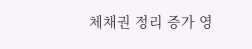체채권 정리 증가 영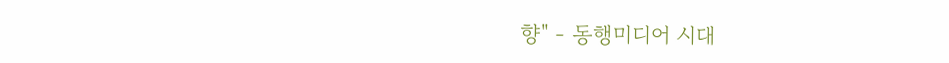향" - 동행미디어 시대